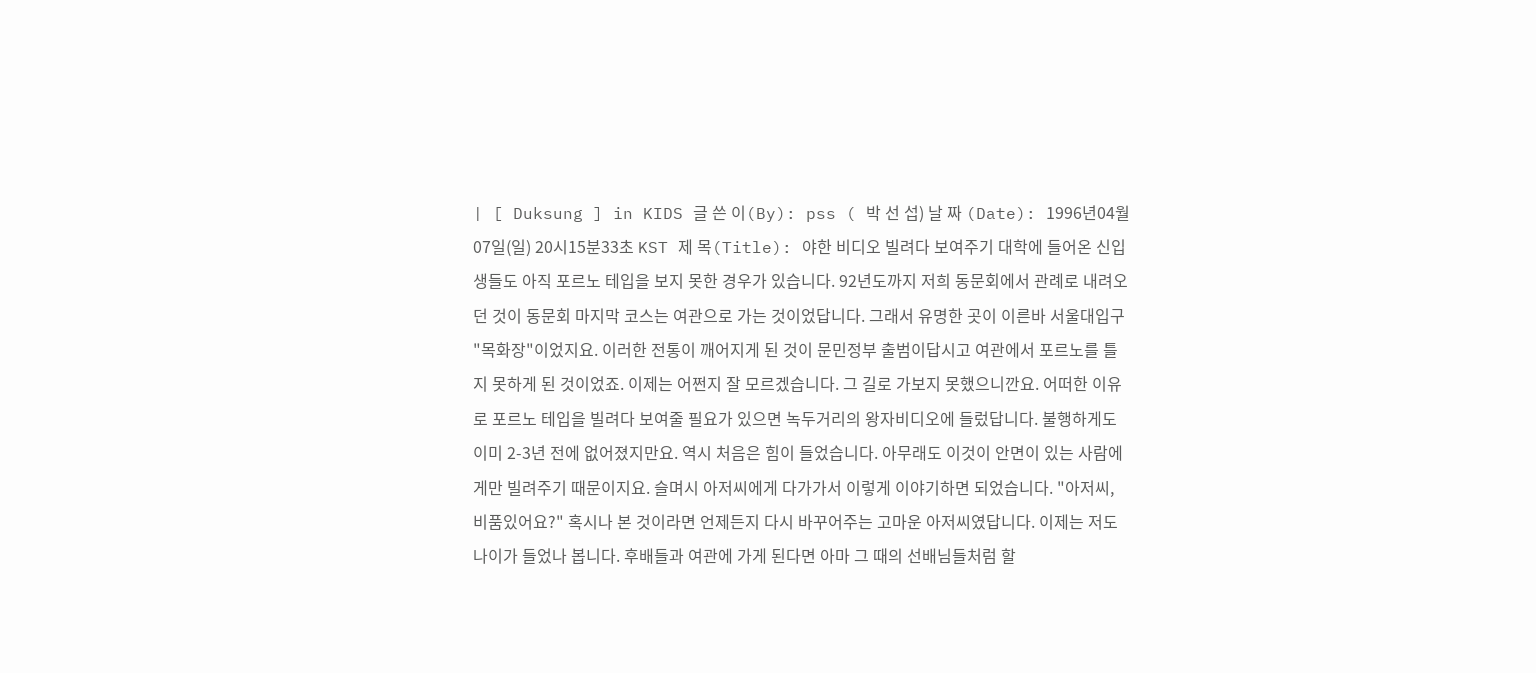| [ Duksung ] in KIDS 글 쓴 이(By): pss ( 박 선 섭) 날 짜 (Date): 1996년04월07일(일) 20시15분33초 KST 제 목(Title): 야한 비디오 빌려다 보여주기 대학에 들어온 신입생들도 아직 포르노 테입을 보지 못한 경우가 있습니다. 92년도까지 저희 동문회에서 관례로 내려오던 것이 동문회 마지막 코스는 여관으로 가는 것이었답니다. 그래서 유명한 곳이 이른바 서울대입구 "목화장"이었지요. 이러한 전통이 깨어지게 된 것이 문민정부 출범이답시고 여관에서 포르노를 틀지 못하게 된 것이었죠. 이제는 어쩐지 잘 모르겠습니다. 그 길로 가보지 못했으니깐요. 어떠한 이유로 포르노 테입을 빌려다 보여줄 필요가 있으면 녹두거리의 왕자비디오에 들렀답니다. 불행하게도 이미 2-3년 전에 없어졌지만요. 역시 처음은 힘이 들었습니다. 아무래도 이것이 안면이 있는 사람에게만 빌려주기 때문이지요. 슬며시 아저씨에게 다가가서 이렇게 이야기하면 되었습니다. "아저씨, 비품있어요?" 혹시나 본 것이라면 언제든지 다시 바꾸어주는 고마운 아저씨였답니다. 이제는 저도 나이가 들었나 봅니다. 후배들과 여관에 가게 된다면 아마 그 때의 선배님들처럼 할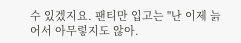수 있겠지요. 팬티만 입고는 "난 이제 늙어서 아무렇지도 않아.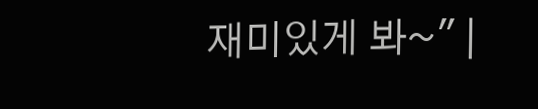재미있게 봐~" |